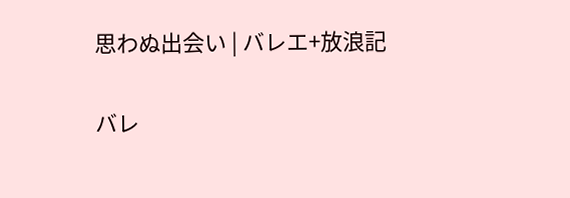思わぬ出会い | バレエ+放浪記

バレ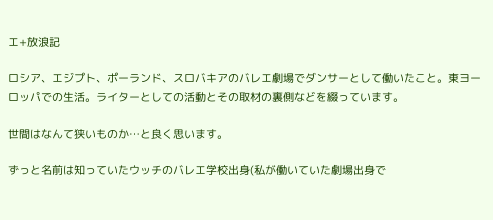エ+放浪記

ロシア、エジプト、ポーランド、スロバキアのバレエ劇場でダンサーとして働いたこと。東ヨーロッパでの生活。ライターとしての活動とその取材の裏側などを綴っています。

世間はなんて狭いものか…と良く思います。

ずっと名前は知っていたウッチのバレエ学校出身(私が働いていた劇場出身で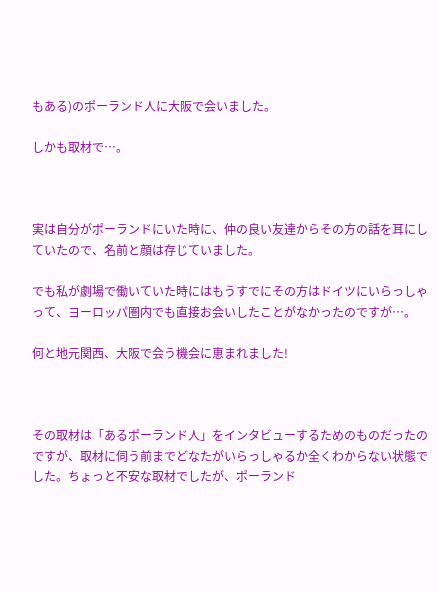もある)のポーランド人に大阪で会いました。

しかも取材で…。



実は自分がポーランドにいた時に、仲の良い友達からその方の話を耳にしていたので、名前と顔は存じていました。

でも私が劇場で働いていた時にはもうすでにその方はドイツにいらっしゃって、ヨーロッパ圏内でも直接お会いしたことがなかったのですが…。

何と地元関西、大阪で会う機会に恵まれました!



その取材は「あるポーランド人」をインタビューするためのものだったのですが、取材に伺う前までどなたがいらっしゃるか全くわからない状態でした。ちょっと不安な取材でしたが、ポーランド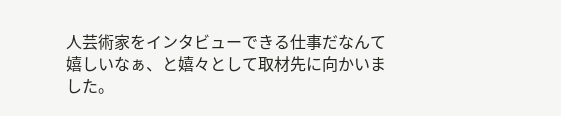人芸術家をインタビューできる仕事だなんて嬉しいなぁ、と嬉々として取材先に向かいました。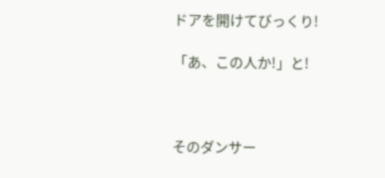ドアを開けてびっくり!

「あ、この人か!」と!



そのダンサー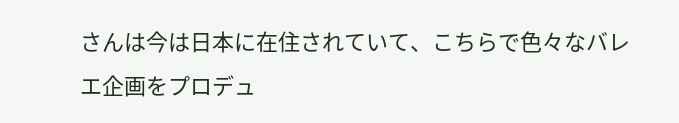さんは今は日本に在住されていて、こちらで色々なバレエ企画をプロデュ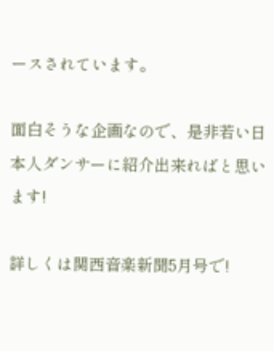ースされています。

面白そうな企画なので、是非若い日本人ダンサーに紹介出来ればと思います!

詳しくは関西音楽新聞5月号で!